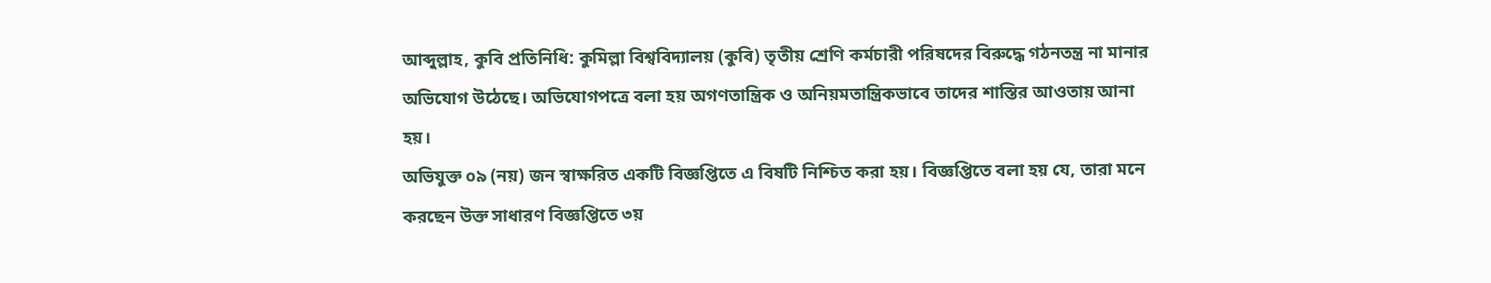আব্দুল্লাহ, কুবি প্রতিনিধি: কুমিল্লা বিশ্ববিদ্যালয় (কুবি) তৃতীয় শ্রেণি কর্মচারী পরিষদের বিরুদ্ধে গঠনতন্ত্র না মানার অভিযোগ উঠেছে। অভিযোগপত্রে বলা হয় অগণতান্ত্রিক ও অনিয়মতান্ত্রিকভাবে তাদের শাস্তির আওতায় আনা হয়।
অভিযুক্ত ০৯ (নয়) জন স্বাক্ষরিত একটি বিজ্ঞপ্তিতে এ বিষটি নিশ্চিত করা হয়। বিজ্ঞপ্তিতে বলা হয় যে, তারা মনে করছেন উক্ত সাধারণ বিজ্ঞপ্তিতে ৩য়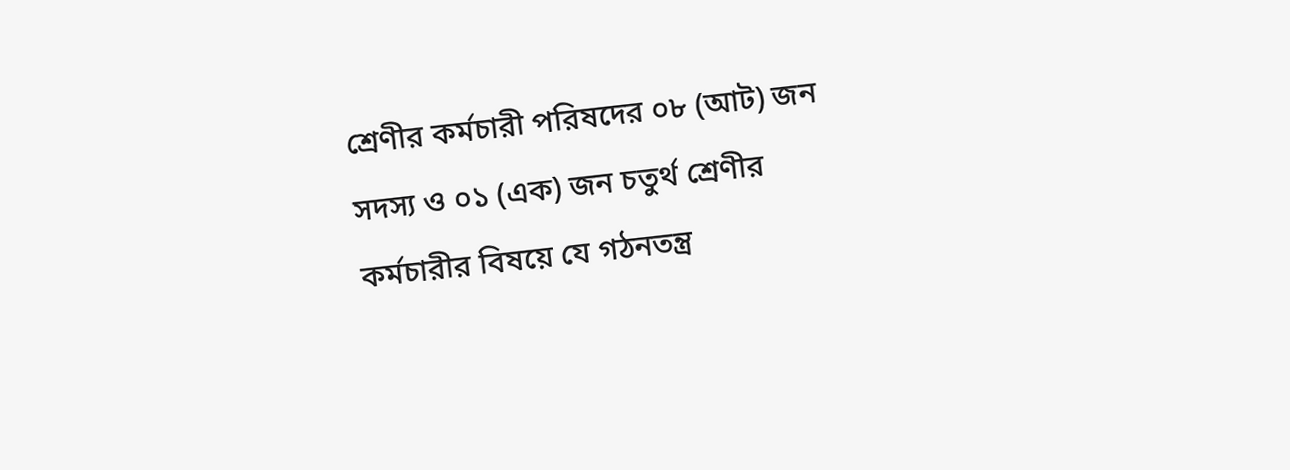শ্রেণীর কর্মচারী পরিষদের ০৮ (আট) জন সদস্য ও ০১ (এক) জন চতুর্থ শ্রেণীর কর্মচারীর বিষয়ে যে গঠনতন্ত্র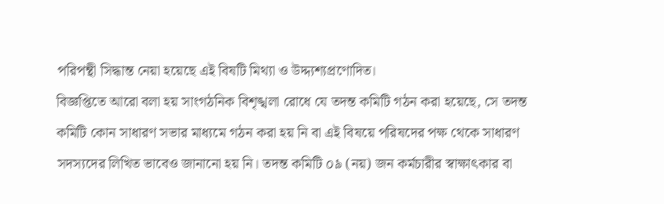পরিপন্থী সিদ্ধান্ত নেয়া হয়েছে এই বিষটি মিথ্যা ও উদ্দ্যশ্যপ্রণোদিত।
বিজ্ঞপ্তিতে আরো বলা হয় সাংগঠনিক বিশৃঙ্খলা রোধে যে তদন্ত কমিটি গঠন করা হয়েছে, সে তদন্ত কমিটি কোন সাধারণ সভার মাধ্যমে গঠন করা হয় নি বা এই বিষয়ে পরিষদের পক্ষ থেকে সাধারণ সদস্যদের লিখিত ভাবেও জানানো হয় নি। তদন্ত কমিটি ০৯ (নয়) জন কর্মচারীর স্বাক্ষাৎকার বা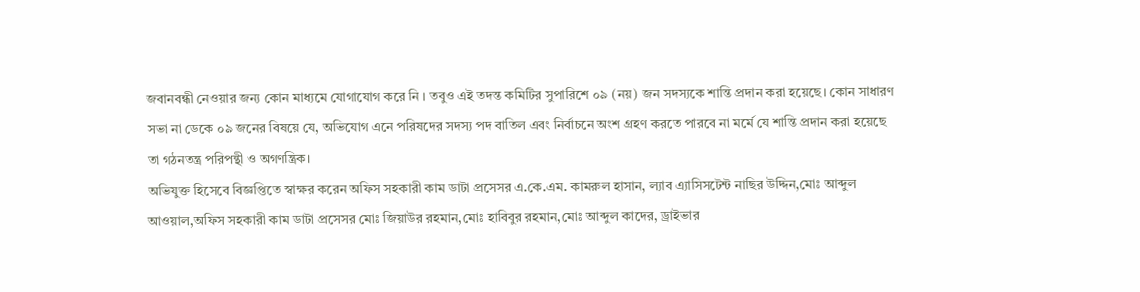জবানবন্ধী নেওয়ার জন্য কোন মাধ্যমে যোগাযোগ করে নি । তবুও এই তদন্ত কমিটির সুপারিশে ০৯ (নয়) জন সদস্যকে শান্তি প্রদান করা হয়েছে। কোন সাধারণ সভা না ডেকে ০৯ জনের বিষয়ে যে, অভিযোগ এনে পরিষদের সদস্য পদ বাতিল এবং নির্বাচনে অংশ গ্রহণ করতে পারবে না মর্মে যে শান্তি প্রদান করা হয়েছে তা গঠনতন্ত্র পরিপন্থী ও অগণন্ত্রিক।
অভিযুক্ত হিসেবে বিজ্ঞপ্তিতে স্বাক্ষর করেন অফিস সহকারী কাম ডাটা প্রসেসর এ.কে.এম. কামরুল হাসান, ল্যাব এ্যাসিসটেন্ট নাছির উদ্দিন,মোঃ আব্দুল আওয়াল,অফিস সহকারী কাম ডাটা প্রসেসর মোঃ জিয়াউর রহমান,মোঃ হাবিবুর রহমান,মোঃ আব্দুল কাদের, ড্রাইভার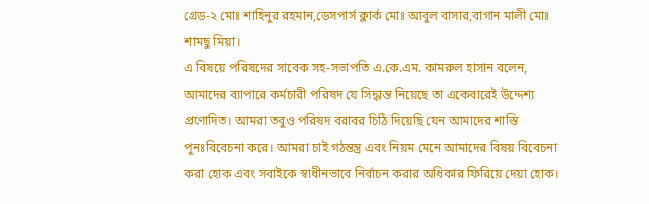গ্রেড-২ মোঃ শাহিনুর রহমান,ডেসপার্স ক্লার্ক মোঃ আবুল বাসার,বাগান মালী মোঃ শামছু মিয়া।
এ বিষয়ে পরিষদের সাবেক সহ-সভাপতি এ.কে.এম. কামরুল হাসান বলেন, আমাদের ব্যাপারে কর্মচারী পরিষদ যে সিদ্ধান্ত নিয়েছে তা একেবারেই উদ্দেশ্য প্রণোদিত। আমরা তবুও পরিষদ বরাবর চিঠি দিয়েছি যেন আমাদের শাস্তি পুনঃবিবেচনা করে। আমরা চাই গঠন্তন্ত্র এবং নিয়ম মেনে আমাদের বিষয় বিবেচনা করা হোক এবং সবাইকে স্বাধীনভাবে নির্বাচন করার অধিকার ফিরিয়ে দেয়া হোক।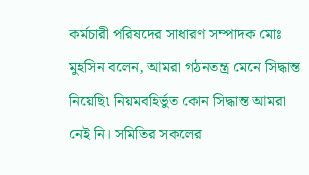কর্মচারী পরিষদের সাধারণ সম্পাদক মোঃ মুহসিন বলেন, আমরা গঠনতন্ত্র মেনে সিদ্ধান্ত নিয়েছি৷ নিয়মবহির্ভুত কোন সিদ্ধান্ত আমরা নেই নি। সমিতির সকলের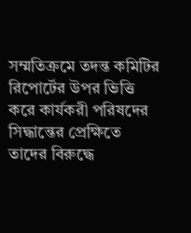সম্মতিক্রমে তদন্ত কমিটির রিপোর্টের উপর ভিত্তি করে কার্যকরী পরিষদের সিদ্ধান্তের প্রেক্ষিতে তাদের বিরুদ্ধে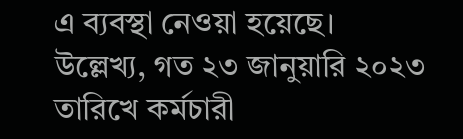এ ব্যবস্থা নেওয়া হয়েছে।
উল্লেখ্য, গত ২৩ জানুয়ারি ২০২৩ তারিখে কর্মচারী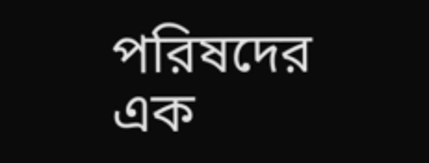পরিষদের এক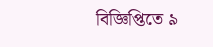বিজ্ঞিপ্তিতে ৯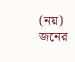(নয়) জনের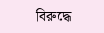বিরুদ্ধে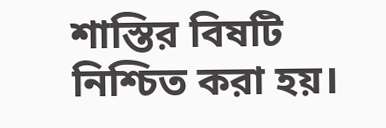শাস্তির বিষটি নিশ্চিত করা হয়।